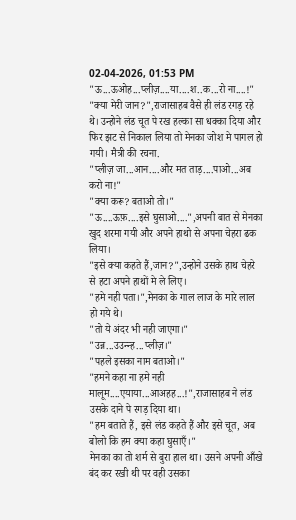02-04-2026, 01:53 PM
"ऊ...ऊओह...प्लीज़....या....श..क...रो ना....!"
"क्या मेरी जान?",राजासाहब वैसे ही लंड रगड़ रहे थे। उन्होने लंड चूत पे रख हल्का सा धक्का दिया और फिर झट से निकाल लिया तो मेनका जोश मे पागल हो गयी। मैत्री की रचना.
"प्लीज़ जा...आन....और मत ताड़....पाओ...अब करो ना!"
"क्या करू? बताओ तो।"
"ऊ....ऊफ़....इसे घुसाओ....",अपनी बात से मेनका खुद शरमा गयी और अपने हाथो से अपना चेहरा ढक लिया।
"इसे क्या कहते हैं,जान?",उन्होने उसके हाथ चेहरे से हटा अपने हाथों मे ले लिए।
"हमे नही पता।",मेनका के गाल लाज के मारे लाल हो गये थे।
"तो ये अंदर भी नही जाएगा।"
"उन्न...उउन्न्ह...प्लीज़।"
"पहले इसका नाम बताओ।"
"हमने कहा ना हमे नही मालूम....एयाया...आअहह...!",राजासाहब ने लंड उसके दाने पे रगड़ दिया था।
"हम बताते हैं, इसे लंड कहते हैं और इसे चूत, अब बोलो कि हम क्या कहा घुसाएँ।"
मेनका का तो शर्म से बुरा हाल था। उसने अपनी आँखे बंद कर रखी थी पर वही उसका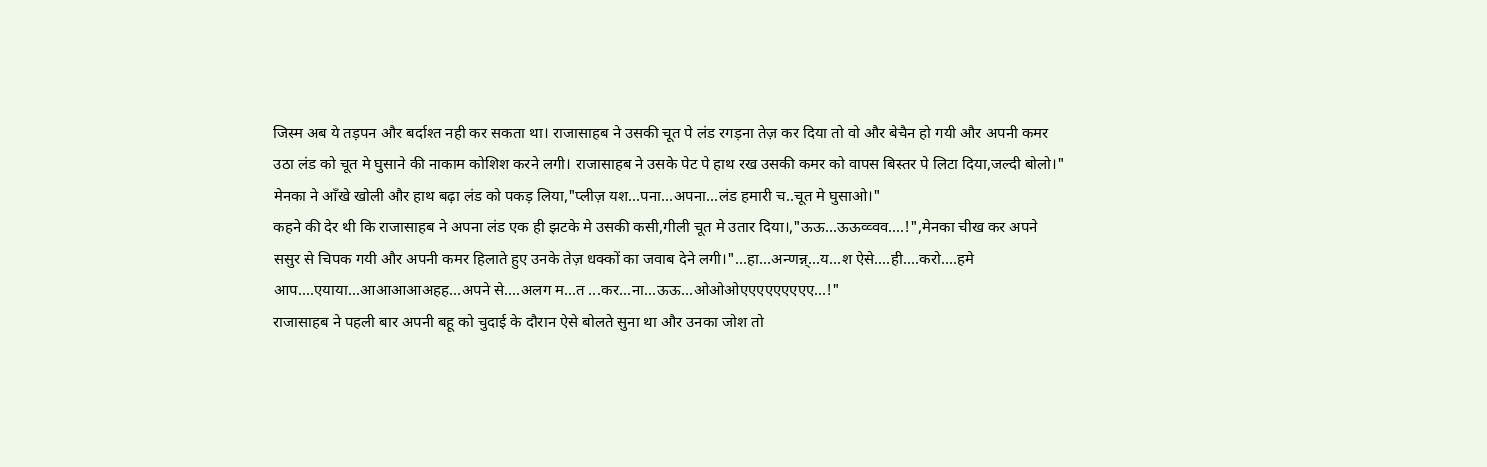जिस्म अब ये तड़पन और बर्दाश्त नही कर सकता था। राजासाहब ने उसकी चूत पे लंड रगड़ना तेज़ कर दिया तो वो और बेचैन हो गयी और अपनी कमर उठा लंड को चूत मे घुसाने की नाकाम कोशिश करने लगी। राजासाहब ने उसके पेट पे हाथ रख उसकी कमर को वापस बिस्तर पे लिटा दिया,जल्दी बोलो।"
मेनका ने आँखे खोली और हाथ बढ़ा लंड को पकड़ लिया,"प्लीज़ यश...पना...अपना...लंड हमारी च..चूत मे घुसाओ।"
कहने की देर थी कि राजासाहब ने अपना लंड एक ही झटके मे उसकी कसी,गीली चूत मे उतार दिया।,"ऊऊ...ऊऊव्व्वव....!",मेनका चीख कर अपने ससुर से चिपक गयी और अपनी कमर हिलाते हुए उनके तेज़ धक्कों का जवाब देने लगी।"...हा...अन्णन्न्...य...श ऐसे....ही....करो....हमे आप....एयाया...आआआआअहह...अपने से....अलग म...त ...कर...ना...ऊऊ...ओओओएएएएएएएएए...!"
राजासाहब ने पहली बार अपनी बहू को चुदाई के दौरान ऐसे बोलते सुना था और उनका जोश तो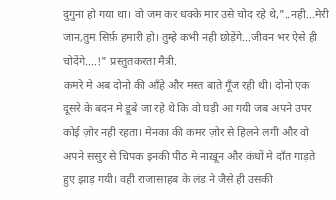दुगुना हो गया था। वो जम कर धक्के मार उसे चोद रहे थे,"..नही...मेरी जान,तुम सिर्फ़ हमारी हो। तुम्हे कभी नही छोड़ेंगे...जीवन भर ऐसे ही चोदेंगे....!" प्रस्तुतकरता मैत्री.
कमरे मे अब दोनो की आँहे और मस्त बाते गूँज रही थी। दोनो एक दूसरे के बदन मे डूबे जा रहे थे कि वो घड़ी आ गयी जब अपने उपर कोई ज़ोर नही रहता। मेनका की कमर ज़ोर से हिलने लगी और वो अपने ससुर से चिपक इनकी पीठ मे नाख़ून और कंधों मे दाँत गाड़ते हुए झाड़ गयी। वही राजासाहब के लंड ने जैसे ही उसकी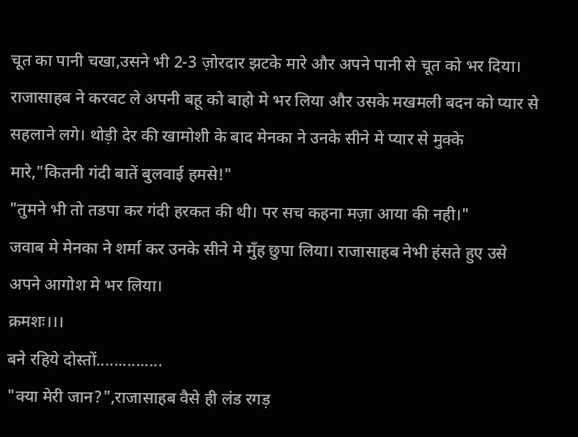चूत का पानी चखा,उसने भी 2-3 ज़ोरदार झटके मारे और अपने पानी से चूत को भर दिया।
राजासाहब ने करवट ले अपनी बहू को बाहो मे भर लिया और उसके मखमली बदन को प्यार से सहलाने लगे। थोड़ी देर की खामोशी के बाद मेनका ने उनके सीने मे प्यार से मुक्के मारे,"कितनी गंदी बातें बुलवाई हमसे!"
"तुमने भी तो तडपा कर गंदी हरकत की थी। पर सच कहना मज़ा आया की नही।"
जवाब मे मेनका ने शर्मा कर उनके सीने मे मुँह छुपा लिया। राजासाहब नेभी हंसते हुए उसे अपने आगोश मे भर लिया।
क्रमशः।।।
बने रहिये दोस्तों...............
"क्या मेरी जान?",राजासाहब वैसे ही लंड रगड़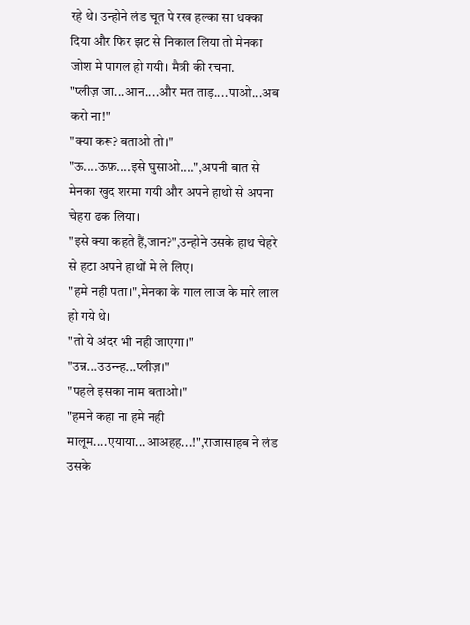रहे थे। उन्होने लंड चूत पे रख हल्का सा धक्का दिया और फिर झट से निकाल लिया तो मेनका जोश मे पागल हो गयी। मैत्री की रचना.
"प्लीज़ जा...आन....और मत ताड़....पाओ...अब करो ना!"
"क्या करू? बताओ तो।"
"ऊ....ऊफ़....इसे घुसाओ....",अपनी बात से मेनका खुद शरमा गयी और अपने हाथो से अपना चेहरा ढक लिया।
"इसे क्या कहते हैं,जान?",उन्होने उसके हाथ चेहरे से हटा अपने हाथों मे ले लिए।
"हमे नही पता।",मेनका के गाल लाज के मारे लाल हो गये थे।
"तो ये अंदर भी नही जाएगा।"
"उन्न...उउन्न्ह...प्लीज़।"
"पहले इसका नाम बताओ।"
"हमने कहा ना हमे नही मालूम....एयाया...आअहह...!",राजासाहब ने लंड उसके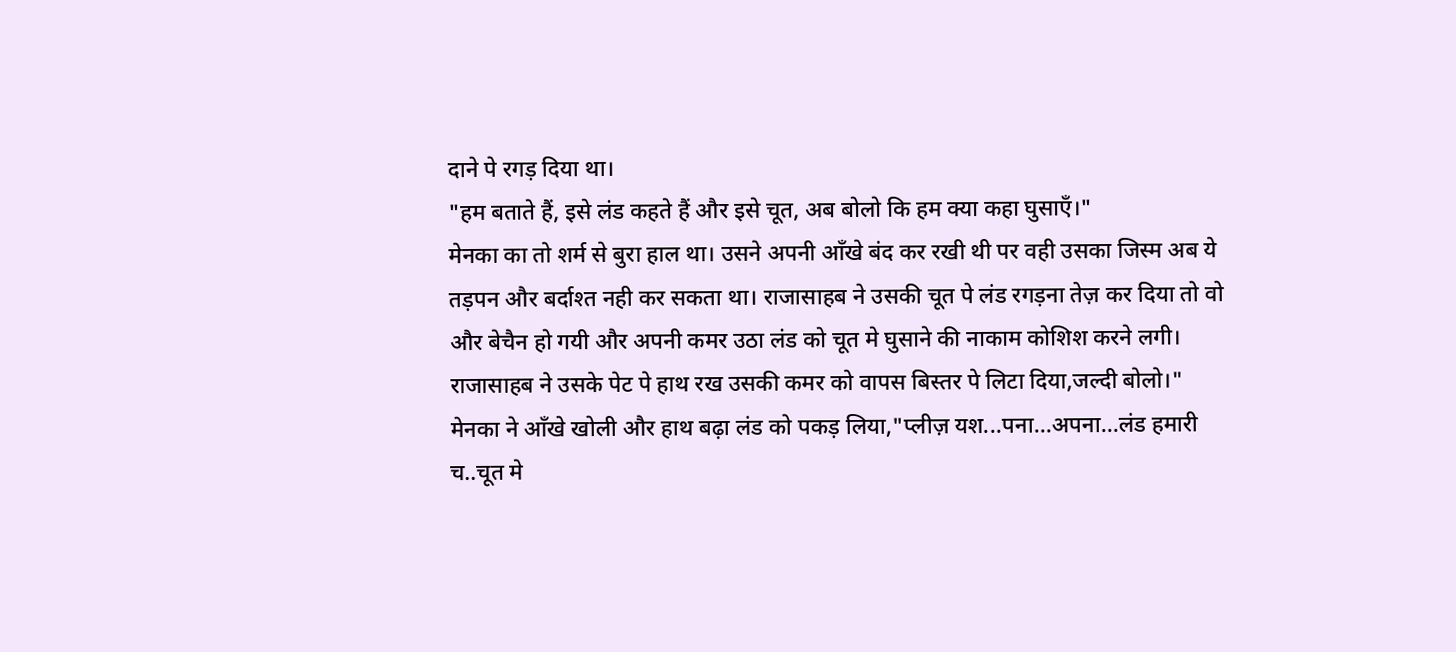दाने पे रगड़ दिया था।
"हम बताते हैं, इसे लंड कहते हैं और इसे चूत, अब बोलो कि हम क्या कहा घुसाएँ।"
मेनका का तो शर्म से बुरा हाल था। उसने अपनी आँखे बंद कर रखी थी पर वही उसका जिस्म अब ये तड़पन और बर्दाश्त नही कर सकता था। राजासाहब ने उसकी चूत पे लंड रगड़ना तेज़ कर दिया तो वो और बेचैन हो गयी और अपनी कमर उठा लंड को चूत मे घुसाने की नाकाम कोशिश करने लगी। राजासाहब ने उसके पेट पे हाथ रख उसकी कमर को वापस बिस्तर पे लिटा दिया,जल्दी बोलो।"
मेनका ने आँखे खोली और हाथ बढ़ा लंड को पकड़ लिया,"प्लीज़ यश...पना...अपना...लंड हमारी च..चूत मे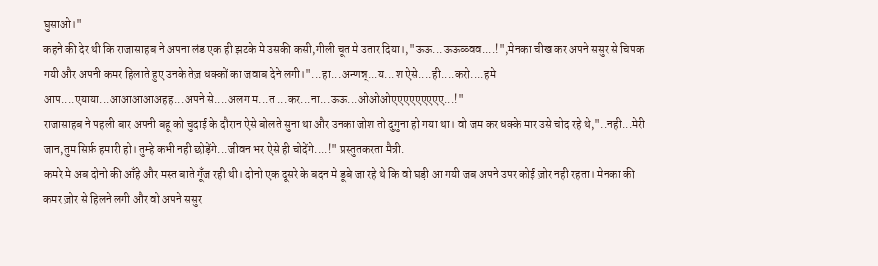घुसाओ।"
कहने की देर थी कि राजासाहब ने अपना लंड एक ही झटके मे उसकी कसी,गीली चूत मे उतार दिया।,"ऊऊ...ऊऊव्व्वव....!",मेनका चीख कर अपने ससुर से चिपक गयी और अपनी कमर हिलाते हुए उनके तेज़ धक्कों का जवाब देने लगी।"...हा...अन्णन्न्...य...श ऐसे....ही....करो....हमे आप....एयाया...आआआआअहह...अपने से....अलग म...त ...कर...ना...ऊऊ...ओओओएएएएएएएएए...!"
राजासाहब ने पहली बार अपनी बहू को चुदाई के दौरान ऐसे बोलते सुना था और उनका जोश तो दुगुना हो गया था। वो जम कर धक्के मार उसे चोद रहे थे,"..नही...मेरी जान,तुम सिर्फ़ हमारी हो। तुम्हे कभी नही छोड़ेंगे...जीवन भर ऐसे ही चोदेंगे....!" प्रस्तुतकरता मैत्री.
कमरे मे अब दोनो की आँहे और मस्त बाते गूँज रही थी। दोनो एक दूसरे के बदन मे डूबे जा रहे थे कि वो घड़ी आ गयी जब अपने उपर कोई ज़ोर नही रहता। मेनका की कमर ज़ोर से हिलने लगी और वो अपने ससुर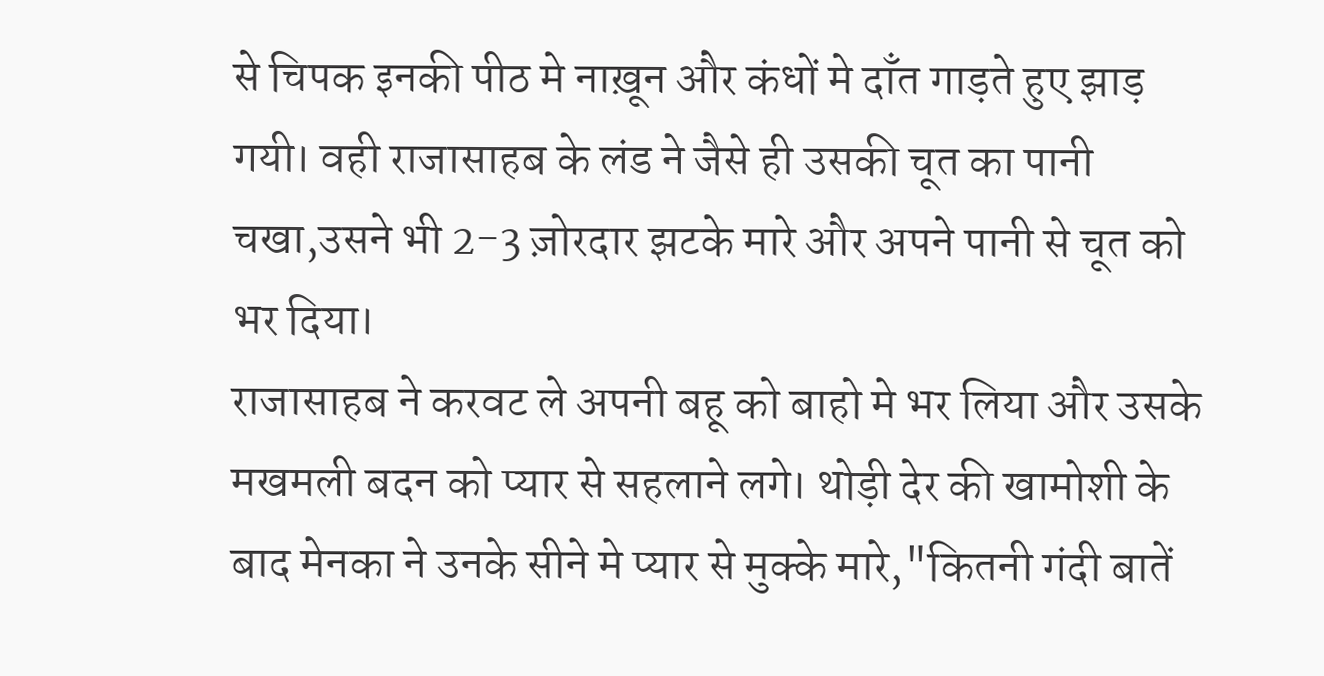से चिपक इनकी पीठ मे नाख़ून और कंधों मे दाँत गाड़ते हुए झाड़ गयी। वही राजासाहब के लंड ने जैसे ही उसकी चूत का पानी चखा,उसने भी 2-3 ज़ोरदार झटके मारे और अपने पानी से चूत को भर दिया।
राजासाहब ने करवट ले अपनी बहू को बाहो मे भर लिया और उसके मखमली बदन को प्यार से सहलाने लगे। थोड़ी देर की खामोशी के बाद मेनका ने उनके सीने मे प्यार से मुक्के मारे,"कितनी गंदी बातें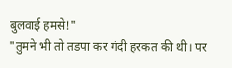बुलवाई हमसे!"
"तुमने भी तो तडपा कर गंदी हरकत की थी। पर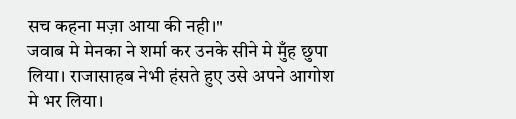सच कहना मज़ा आया की नही।"
जवाब मे मेनका ने शर्मा कर उनके सीने मे मुँह छुपा लिया। राजासाहब नेभी हंसते हुए उसे अपने आगोश मे भर लिया।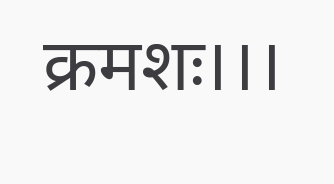क्रमशः।।।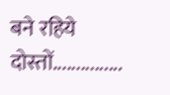बने रहिये दोस्तों...............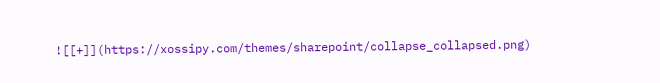![[+]](https://xossipy.com/themes/sharepoint/collapse_collapsed.png)